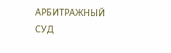АРБИТРАЖНЫЙ СУД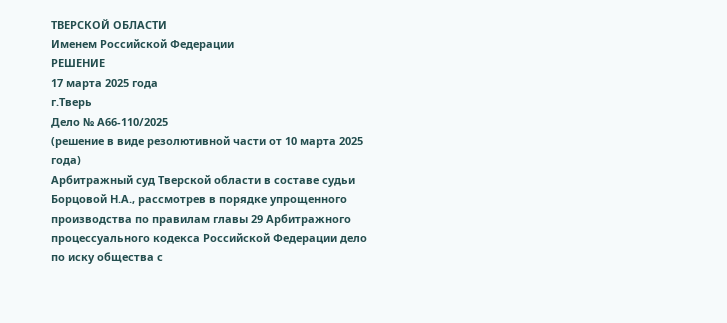ТВЕРСКОЙ ОБЛАСТИ
Именем Российской Федерации
РЕШЕНИЕ
17 марта 2025 года
г.Тверь
Дело № А66-110/2025
(решение в виде резолютивной части от 10 марта 2025 года)
Арбитражный суд Тверской области в составе судьи Борцовой Н.А., рассмотрев в порядке упрощенного производства по правилам главы 29 Арбитражного процессуального кодекса Российской Федерации дело по иску общества с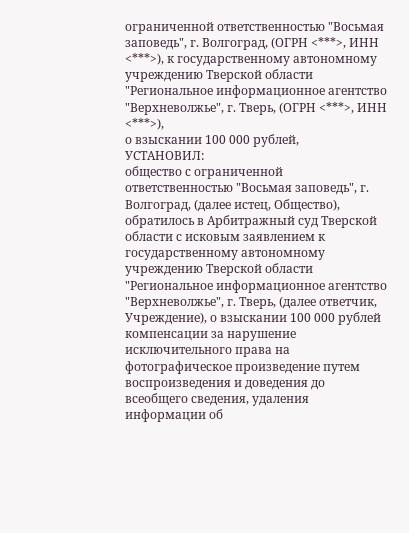ограниченной ответственностью "Восьмая заповедь", г. Волгоград, (ОГРН <***>, ИНН <***>), к государственному автономному учреждению Тверской области "Региональное информационное агентство "Верхневолжье", г. Тверь, (ОГРН <***>, ИНН <***>),
о взыскании 100 000 рублей,
УСТАНОВИЛ:
общество с ограниченной ответственностью "Восьмая заповедь", г. Волгоград, (далее истец, Общество), обратилось в Арбитражный суд Тверской области с исковым заявлением к государственному автономному учреждению Тверской области "Региональное информационное агентство "Верхневолжье", г. Тверь, (далее ответчик, Учреждение), о взыскании 100 000 рублей компенсации за нарушение исключительного права на фотографическое произведение путем воспроизведения и доведения до всеобщего сведения, удаления информации об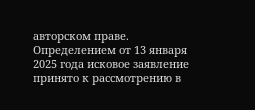авторском праве.
Определением от 13 января 2025 года исковое заявление принято к рассмотрению в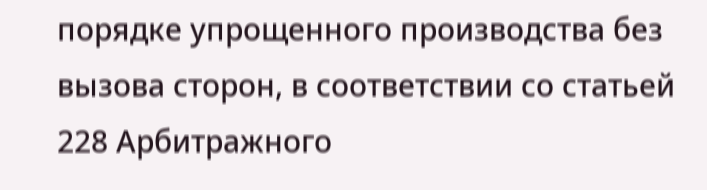порядке упрощенного производства без вызова сторон, в соответствии со статьей 228 Арбитражного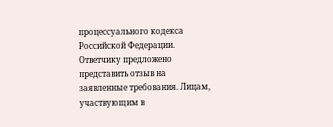процессуального кодекса Российской Федерации. Ответчику предложено представить отзыв на заявленные требования. Лицам, участвующим в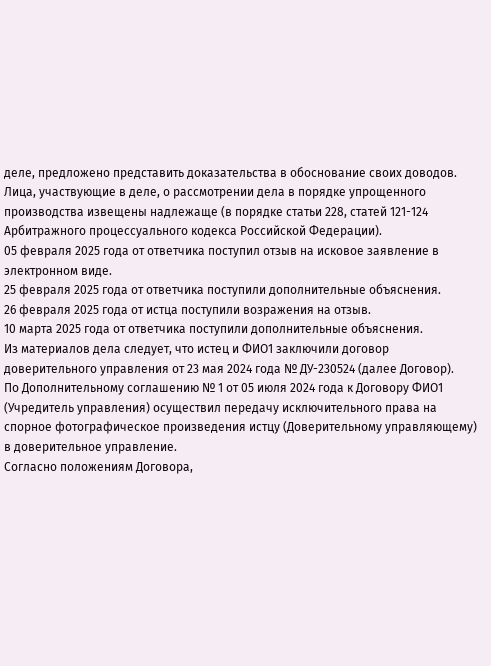деле, предложено представить доказательства в обоснование своих доводов.
Лица, участвующие в деле, о рассмотрении дела в порядке упрощенного производства извещены надлежаще (в порядке статьи 228, статей 121-124 Арбитражного процессуального кодекса Российской Федерации).
05 февраля 2025 года от ответчика поступил отзыв на исковое заявление в электронном виде.
25 февраля 2025 года от ответчика поступили дополнительные объяснения.
26 февраля 2025 года от истца поступили возражения на отзыв.
10 марта 2025 года от ответчика поступили дополнительные объяснения.
Из материалов дела следует, что истец и ФИО1 заключили договор доверительного управления от 23 мая 2024 года № ДУ-230524 (далее Договор).
По Дополнительному соглашению № 1 от 05 июля 2024 года к Договору ФИО1 (Учредитель управления) осуществил передачу исключительного права на спорное фотографическое произведения истцу (Доверительному управляющему) в доверительное управление.
Согласно положениям Договора,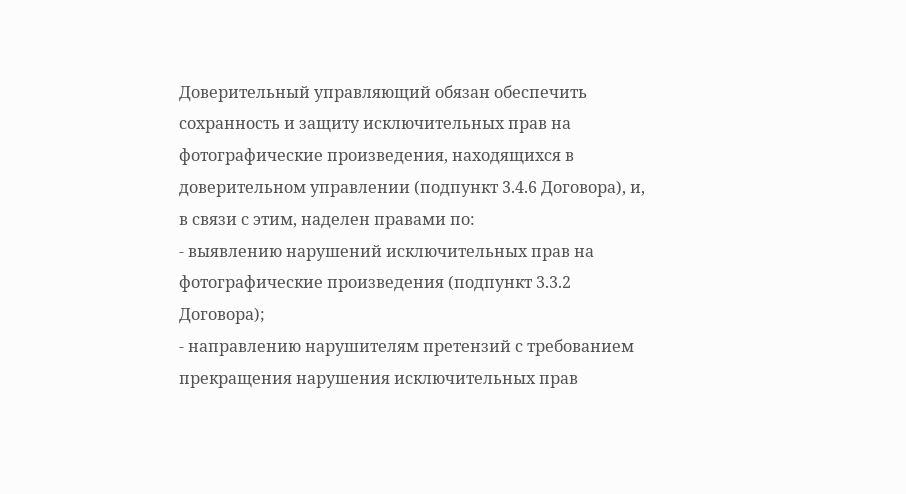Доверительный управляющий обязан обеспечить сохранность и защиту исключительных прав на фотографические произведения, находящихся в доверительном управлении (подпункт 3.4.6 Договора), и, в связи с этим, наделен правами по:
- выявлению нарушений исключительных прав на фотографические произведения (подпункт 3.3.2 Договора);
- направлению нарушителям претензий с требованием прекращения нарушения исключительных прав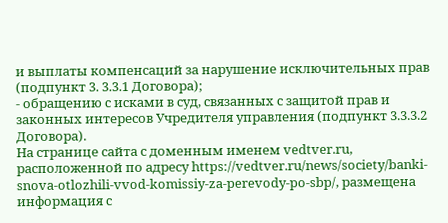и выплаты компенсаций за нарушение исключительных прав (подпункт 3. 3.3.1 Договора);
- обращению с исками в суд, связанных с защитой прав и законных интересов Учредителя управления (подпункт 3.3.3.2 Договора).
На странице сайта с доменным именем vedtver.ru, расположенной по адресу https://vedtver.ru/news/society/banki-snova-otlozhili-vvod-komissiy-za-perevody-po-sbp/, размещена информация с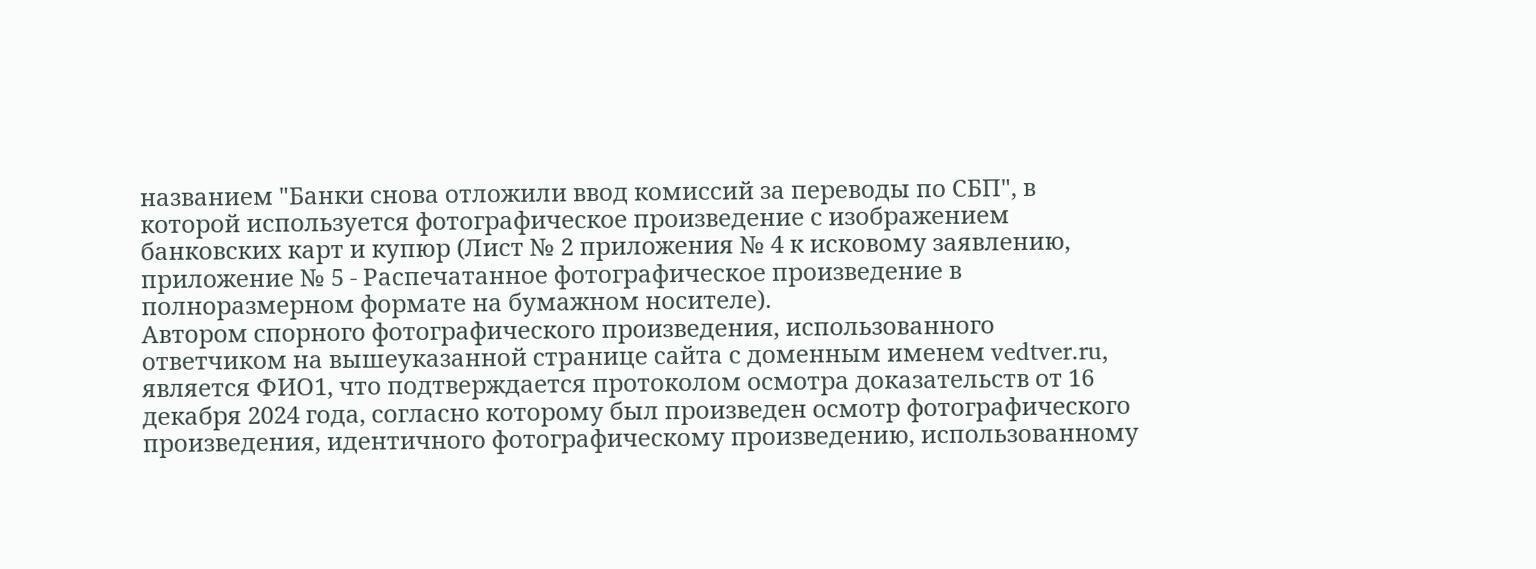названием "Банки снова отложили ввод комиссий за переводы по СБП", в которой используется фотографическое произведение с изображением банковских карт и купюр (Лист № 2 приложения № 4 к исковому заявлению, приложение № 5 - Распечатанное фотографическое произведение в полноразмерном формате на бумажном носителе).
Автором спорного фотографического произведения, использованного ответчиком на вышеуказанной странице сайта с доменным именем vedtver.ru, является ФИО1, что подтверждается протоколом осмотра доказательств от 16 декабря 2024 года, согласно которому был произведен осмотр фотографического произведения, идентичного фотографическому произведению, использованному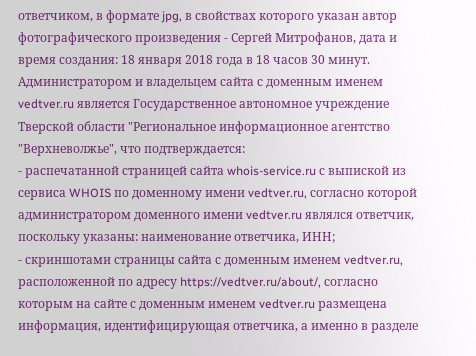ответчиком, в формате jpg, в свойствах которого указан автор фотографического произведения - Сергей Митрофанов, дата и время создания: 18 января 2018 года в 18 часов 30 минут.
Администратором и владельцем сайта с доменным именем vedtver.ru является Государственное автономное учреждение Тверской области "Региональное информационное агентство "Верхневолжье", что подтверждается:
- распечатанной страницей сайта whois-service.ru с выпиской из сервиса WHOIS по доменному имени vedtver.ru, согласно которой администратором доменного имени vedtver.ru являлся ответчик, поскольку указаны: наименование ответчика, ИНН;
- скриншотами страницы сайта с доменным именем vedtver.ru, расположенной по адресу https://vedtver.ru/about/, согласно которым на сайте с доменным именем vedtver.ru размещена информация, идентифицирующая ответчика, а именно в разделе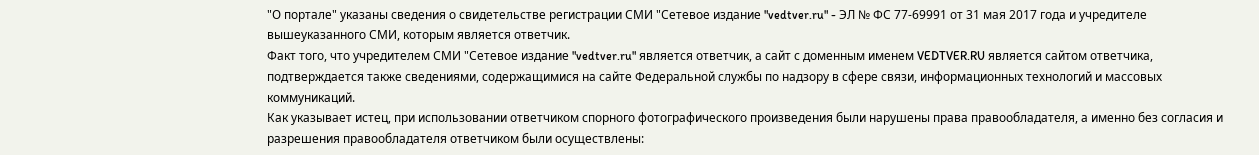"О портале" указаны сведения о свидетельстве регистрации СМИ "Сетевое издание "vedtver.ru" - ЭЛ № ФС 77-69991 от 31 мая 2017 года и учредителе вышеуказанного СМИ, которым является ответчик.
Факт того, что учредителем СМИ "Сетевое издание "vedtver.ru" является ответчик, а сайт с доменным именем VEDTVER.RU является сайтом ответчика, подтверждается также сведениями, содержащимися на сайте Федеральной службы по надзору в сфере связи, информационных технологий и массовых коммуникаций.
Как указывает истец, при использовании ответчиком спорного фотографического произведения были нарушены права правообладателя, а именно без согласия и разрешения правообладателя ответчиком были осуществлены: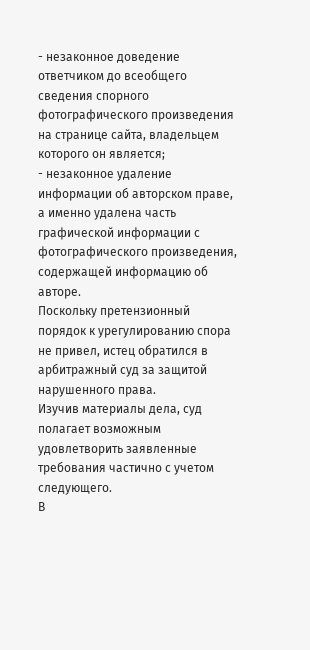- незаконное доведение ответчиком до всеобщего сведения спорного фотографического произведения на странице сайта, владельцем которого он является;
- незаконное удаление информации об авторском праве, а именно удалена часть графической информации с фотографического произведения, содержащей информацию об авторе.
Поскольку претензионный порядок к урегулированию спора не привел, истец обратился в арбитражный суд за защитой нарушенного права.
Изучив материалы дела, суд полагает возможным удовлетворить заявленные требования частично с учетом следующего.
В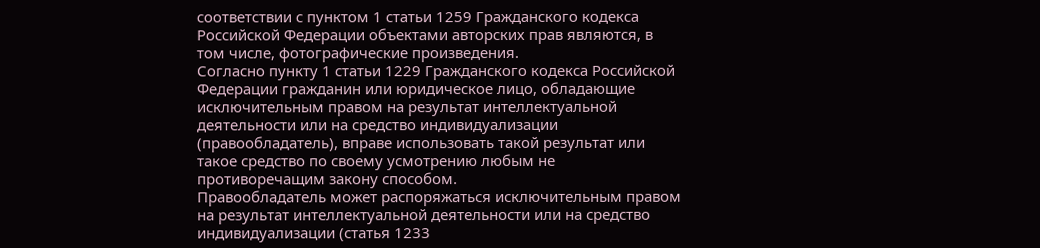соответствии с пунктом 1 статьи 1259 Гражданского кодекса Российской Федерации объектами авторских прав являются, в том числе, фотографические произведения.
Согласно пункту 1 статьи 1229 Гражданского кодекса Российской Федерации гражданин или юридическое лицо, обладающие исключительным правом на результат интеллектуальной деятельности или на средство индивидуализации (правообладатель), вправе использовать такой результат или такое средство по своему усмотрению любым не противоречащим закону способом.
Правообладатель может распоряжаться исключительным правом на результат интеллектуальной деятельности или на средство индивидуализации (статья 1233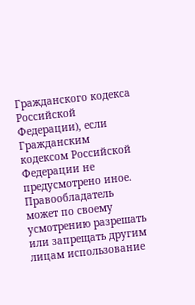Гражданского кодекса Российской Федерации), если Гражданским кодексом Российской Федерации не предусмотрено иное.
Правообладатель может по своему усмотрению разрешать или запрещать другим лицам использование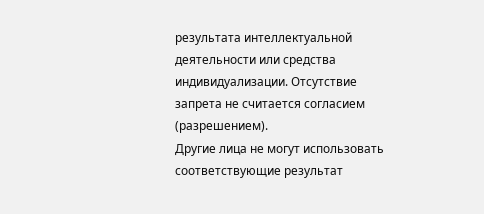результата интеллектуальной деятельности или средства индивидуализации. Отсутствие запрета не считается согласием (разрешением).
Другие лица не могут использовать соответствующие результат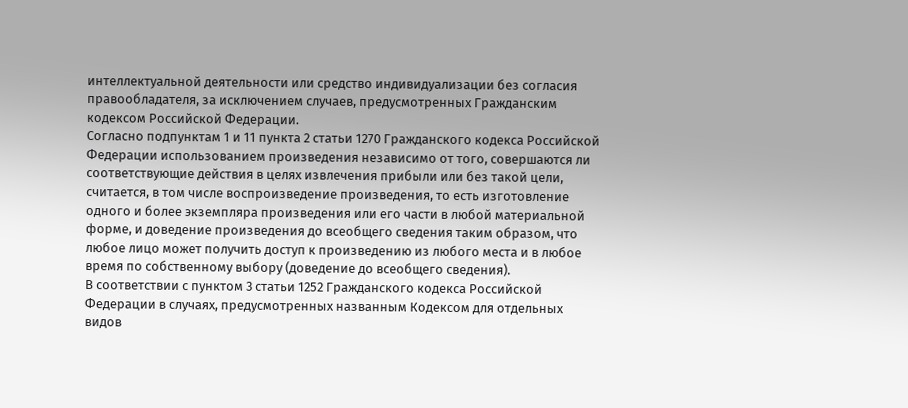интеллектуальной деятельности или средство индивидуализации без согласия правообладателя, за исключением случаев, предусмотренных Гражданским кодексом Российской Федерации.
Согласно подпунктам 1 и 11 пункта 2 статьи 1270 Гражданского кодекса Российской Федерации использованием произведения независимо от того, совершаются ли соответствующие действия в целях извлечения прибыли или без такой цели, считается, в том числе воспроизведение произведения, то есть изготовление одного и более экземпляра произведения или его части в любой материальной форме, и доведение произведения до всеобщего сведения таким образом, что любое лицо может получить доступ к произведению из любого места и в любое время по собственному выбору (доведение до всеобщего сведения).
В соответствии с пунктом 3 статьи 1252 Гражданского кодекса Российской Федерации в случаях, предусмотренных названным Кодексом для отдельных видов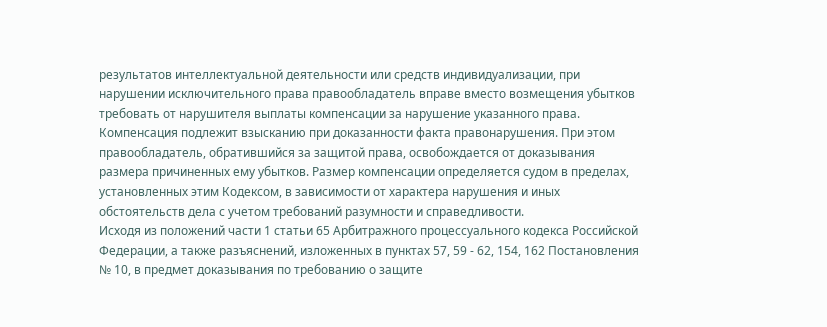результатов интеллектуальной деятельности или средств индивидуализации, при нарушении исключительного права правообладатель вправе вместо возмещения убытков требовать от нарушителя выплаты компенсации за нарушение указанного права. Компенсация подлежит взысканию при доказанности факта правонарушения. При этом правообладатель, обратившийся за защитой права, освобождается от доказывания размера причиненных ему убытков. Размер компенсации определяется судом в пределах, установленных этим Кодексом, в зависимости от характера нарушения и иных обстоятельств дела с учетом требований разумности и справедливости.
Исходя из положений части 1 статьи 65 Арбитражного процессуального кодекса Российской Федерации, а также разъяснений, изложенных в пунктах 57, 59 - 62, 154, 162 Постановления № 10, в предмет доказывания по требованию о защите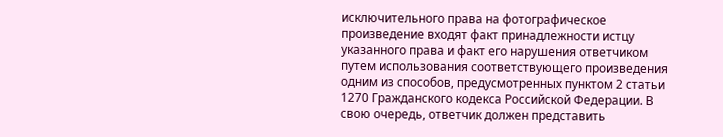исключительного права на фотографическое произведение входят факт принадлежности истцу указанного права и факт его нарушения ответчиком путем использования соответствующего произведения одним из способов, предусмотренных пунктом 2 статьи 1270 Гражданского кодекса Российской Федерации. В свою очередь, ответчик должен представить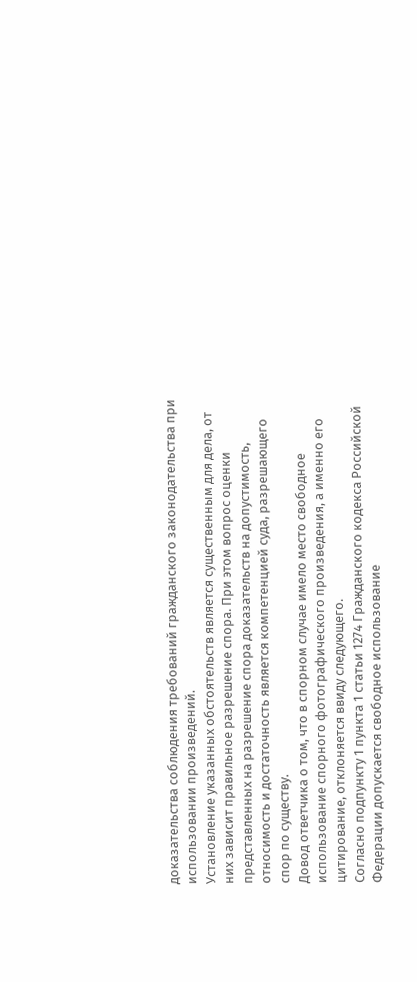доказательства соблюдения требований гражданского законодательства при использовании произведений.
Установление указанных обстоятельств является существенным для дела, от них зависит правильное разрешение спора. При этом вопрос оценки представленных на разрешение спора доказательств на допустимость, относимость и достаточность является компетенцией суда, разрешающего спор по существу.
Довод ответчика о том, что в спорном случае имело место свободное использование спорного фотографического произведения, а именно его цитирование, отклоняется ввиду следующего.
Согласно подпункту 1 пункта 1 статьи 1274 Гражданского кодекса Российской Федерации допускается свободное использование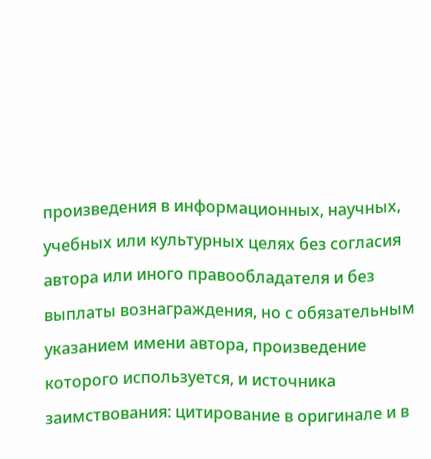произведения в информационных, научных, учебных или культурных целях без согласия автора или иного правообладателя и без выплаты вознаграждения, но с обязательным указанием имени автора, произведение которого используется, и источника заимствования: цитирование в оригинале и в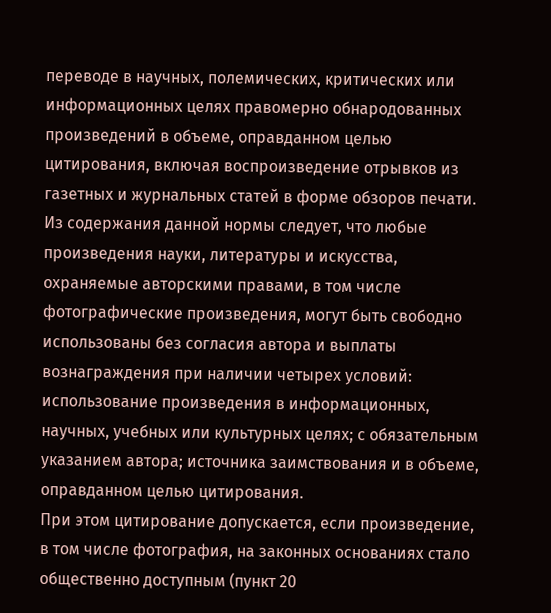переводе в научных, полемических, критических или информационных целях правомерно обнародованных произведений в объеме, оправданном целью цитирования, включая воспроизведение отрывков из газетных и журнальных статей в форме обзоров печати.
Из содержания данной нормы следует, что любые произведения науки, литературы и искусства, охраняемые авторскими правами, в том числе фотографические произведения, могут быть свободно использованы без согласия автора и выплаты вознаграждения при наличии четырех условий: использование произведения в информационных, научных, учебных или культурных целях; с обязательным указанием автора; источника заимствования и в объеме, оправданном целью цитирования.
При этом цитирование допускается, если произведение, в том числе фотография, на законных основаниях стало общественно доступным (пункт 20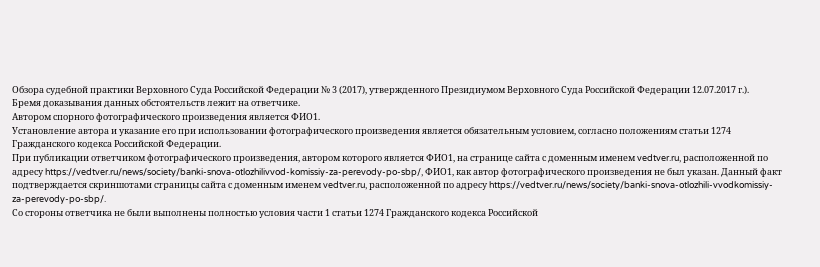Обзора судебной практики Верховного Суда Российской Федерации № 3 (2017), утвержденного Президиумом Верховного Суда Российской Федерации 12.07.2017 г.).
Бремя доказывания данных обстоятельств лежит на ответчике.
Автором спорного фотографического произведения является ФИО1.
Установление автора и указание его при использовании фотографического произведения является обязательным условием, согласно положениям статьи 1274 Гражданского кодекса Российской Федерации.
При публикации ответчиком фотографического произведения, автором которого является ФИО1, на странице сайта с доменным именем vedtver.ru, расположенной по адресу https://vedtver.ru/news/society/banki-snova-otlozhilivvod-komissiy-za-perevody-po-sbp/, ФИО1, как автор фотографического произведения не был указан. Данный факт подтверждается скриншотами страницы сайта с доменным именем vedtver.ru, расположенной по адресу https://vedtver.ru/news/society/banki-snova-otlozhili-vvodkomissiy-za-perevody-po-sbp/.
Со стороны ответчика не были выполнены полностью условия части 1 статьи 1274 Гражданского кодекса Российской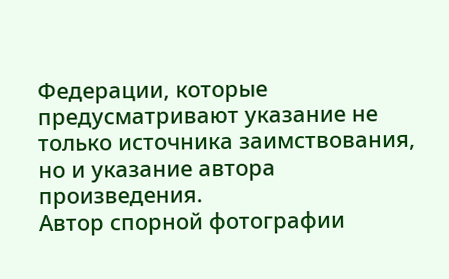Федерации, которые предусматривают указание не только источника заимствования, но и указание автора произведения.
Автор спорной фотографии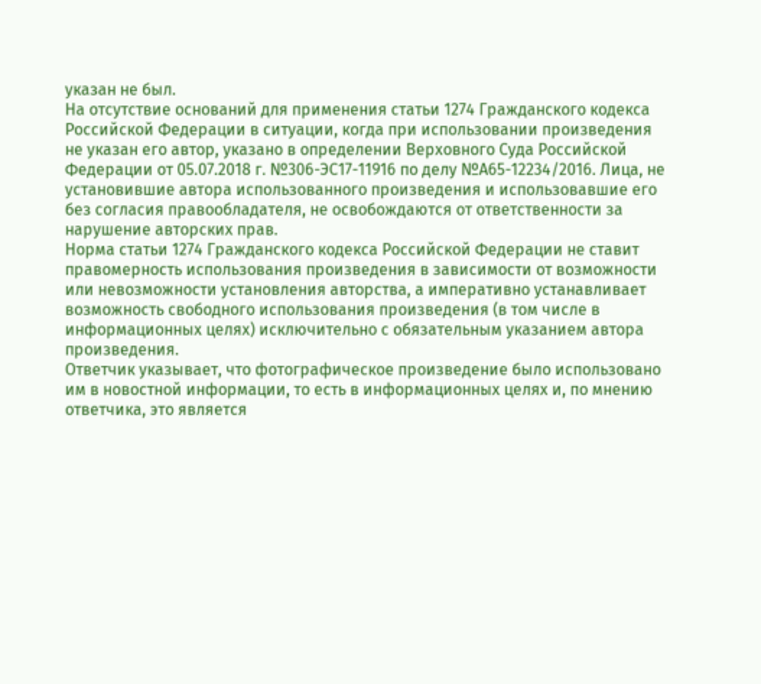указан не был.
На отсутствие оснований для применения статьи 1274 Гражданского кодекса Российской Федерации в ситуации, когда при использовании произведения не указан его автор, указано в определении Верховного Суда Российской Федерации от 05.07.2018 г. №306-ЭС17-11916 по делу №А65-12234/2016. Лица, не установившие автора использованного произведения и использовавшие его без согласия правообладателя, не освобождаются от ответственности за нарушение авторских прав.
Норма статьи 1274 Гражданского кодекса Российской Федерации не ставит правомерность использования произведения в зависимости от возможности или невозможности установления авторства, а императивно устанавливает возможность свободного использования произведения (в том числе в информационных целях) исключительно с обязательным указанием автора произведения.
Ответчик указывает, что фотографическое произведение было использовано им в новостной информации, то есть в информационных целях и, по мнению ответчика, это является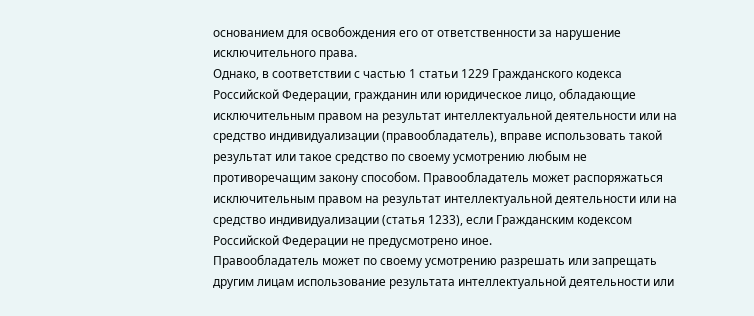основанием для освобождения его от ответственности за нарушение исключительного права.
Однако, в соответствии с частью 1 статьи 1229 Гражданского кодекса Российской Федерации, гражданин или юридическое лицо, обладающие исключительным правом на результат интеллектуальной деятельности или на средство индивидуализации (правообладатель), вправе использовать такой результат или такое средство по своему усмотрению любым не противоречащим закону способом. Правообладатель может распоряжаться исключительным правом на результат интеллектуальной деятельности или на средство индивидуализации (статья 1233), если Гражданским кодексом Российской Федерации не предусмотрено иное.
Правообладатель может по своему усмотрению разрешать или запрещать другим лицам использование результата интеллектуальной деятельности или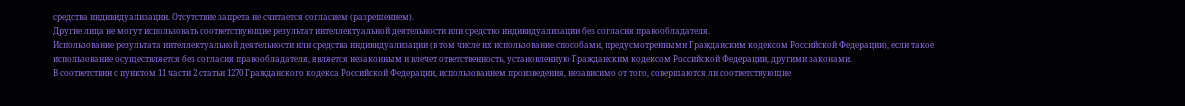средства индивидуализации. Отсутствие запрета не считается согласием (разрешением).
Другие лица не могут использовать соответствующие результат интеллектуальной деятельности или средство индивидуализации без согласия правообладателя.
Использование результата интеллектуальной деятельности или средства индивидуализации (в том числе их использование способами, предусмотренными Гражданским кодексом Российской Федерации), если такое использование осуществляется без согласия правообладателя, является незаконным и влечет ответственность, установленную Гражданским кодексом Российской Федерации, другими законами.
В соответствии с пунктом 11 части 2 статьи 1270 Гражданского кодекса Российской Федерации, использованием произведения, независимо от того, совершаются ли соответствующие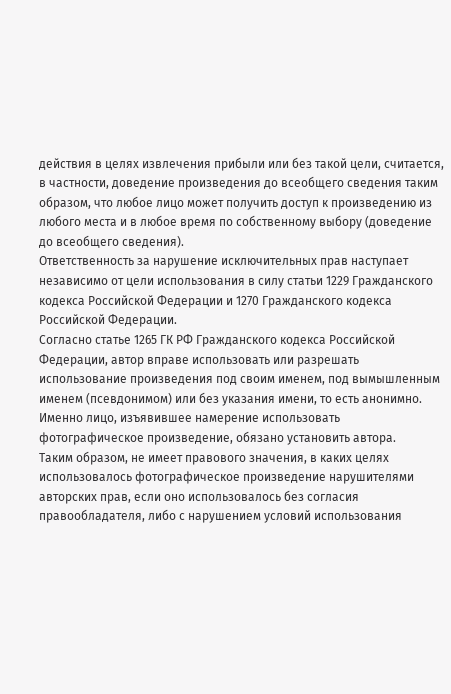действия в целях извлечения прибыли или без такой цели, считается, в частности, доведение произведения до всеобщего сведения таким образом, что любое лицо может получить доступ к произведению из любого места и в любое время по собственному выбору (доведение до всеобщего сведения).
Ответственность за нарушение исключительных прав наступает независимо от цели использования в силу статьи 1229 Гражданского кодекса Российской Федерации и 1270 Гражданского кодекса Российской Федерации.
Согласно статье 1265 ГК РФ Гражданского кодекса Российской Федерации, автор вправе использовать или разрешать использование произведения под своим именем, под вымышленным именем (псевдонимом) или без указания имени, то есть анонимно.
Именно лицо, изъявившее намерение использовать фотографическое произведение, обязано установить автора.
Таким образом, не имеет правового значения, в каких целях использовалось фотографическое произведение нарушителями авторских прав, если оно использовалось без согласия правообладателя, либо с нарушением условий использования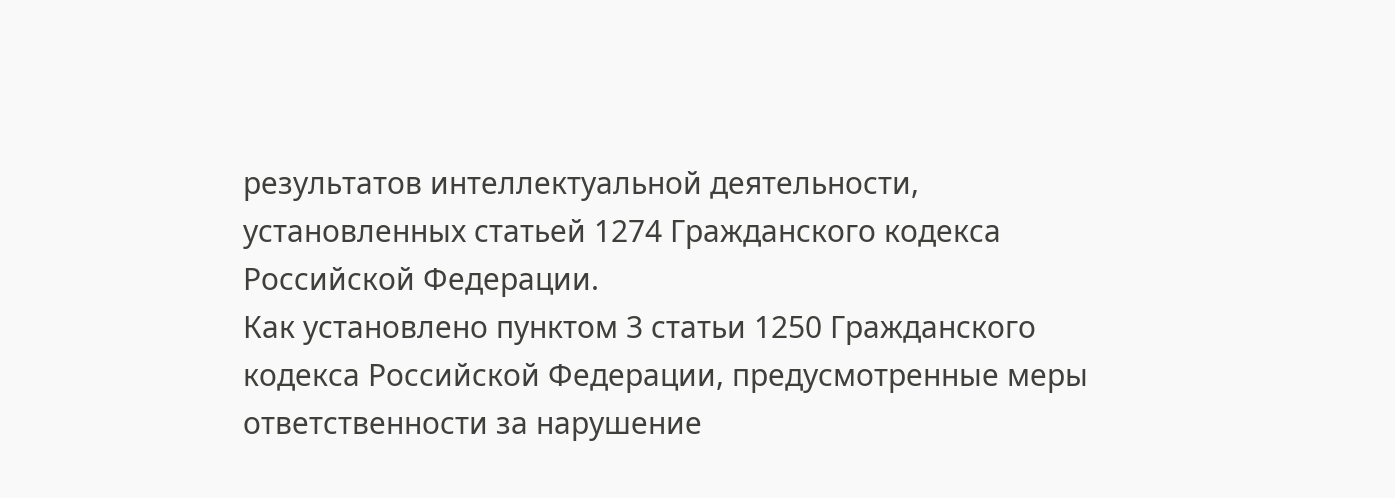результатов интеллектуальной деятельности, установленных статьей 1274 Гражданского кодекса Российской Федерации.
Как установлено пунктом 3 статьи 1250 Гражданского кодекса Российской Федерации, предусмотренные меры ответственности за нарушение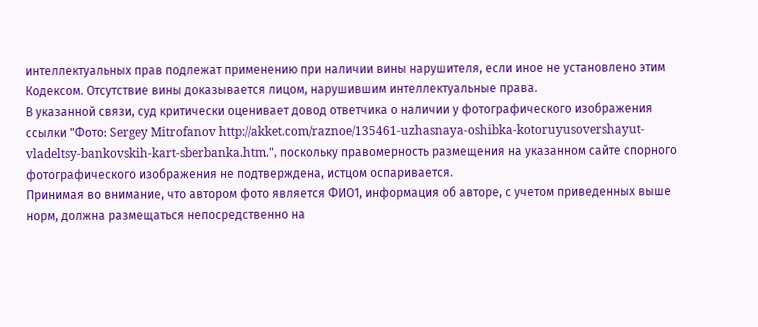интеллектуальных прав подлежат применению при наличии вины нарушителя, если иное не установлено этим Кодексом. Отсутствие вины доказывается лицом, нарушившим интеллектуальные права.
В указанной связи, суд критически оценивает довод ответчика о наличии у фотографического изображения ссылки "Фото: Sergey Mitrofanov http://akket.com/raznoe/135461-uzhasnaya-oshibka-kotoruyusovershayut-vladeltsy-bankovskih-kart-sberbanka.htm.", поскольку правомерность размещения на указанном сайте спорного фотографического изображения не подтверждена, истцом оспаривается.
Принимая во внимание, что автором фото является ФИО1, информация об авторе, с учетом приведенных выше норм, должна размещаться непосредственно на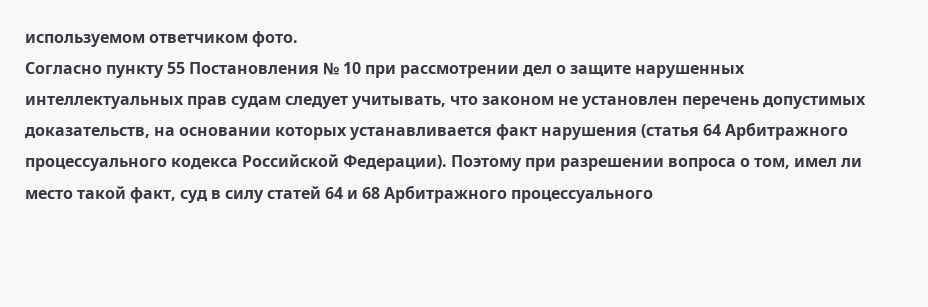используемом ответчиком фото.
Согласно пункту 55 Постановления № 10 при рассмотрении дел о защите нарушенных интеллектуальных прав судам следует учитывать, что законом не установлен перечень допустимых доказательств, на основании которых устанавливается факт нарушения (статья 64 Арбитражного процессуального кодекса Российской Федерации). Поэтому при разрешении вопроса о том, имел ли место такой факт, суд в силу статей 64 и 68 Арбитражного процессуального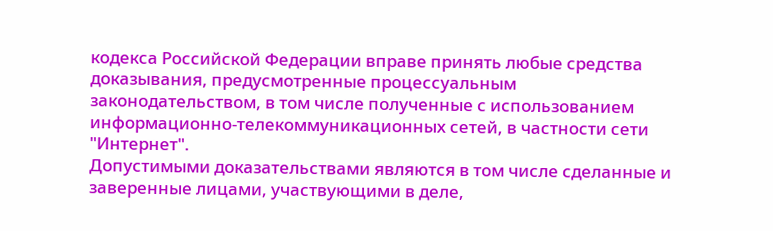кодекса Российской Федерации вправе принять любые средства доказывания, предусмотренные процессуальным законодательством, в том числе полученные с использованием информационно-телекоммуникационных сетей, в частности сети "Интернет".
Допустимыми доказательствами являются в том числе сделанные и заверенные лицами, участвующими в деле,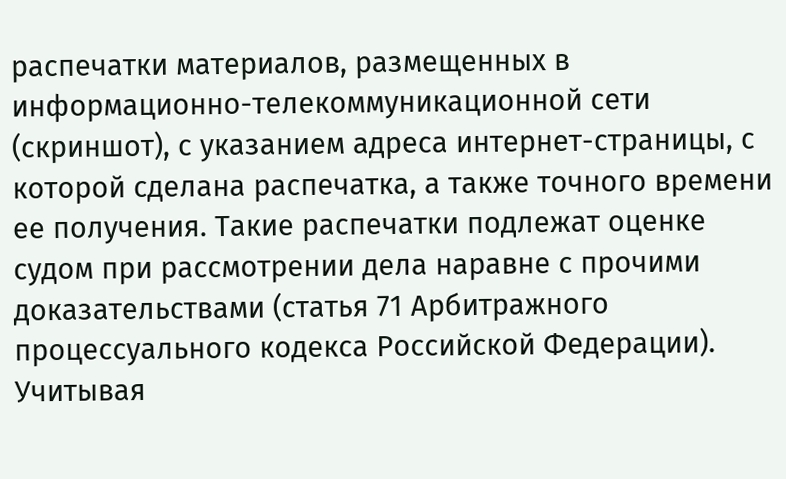распечатки материалов, размещенных в информационно-телекоммуникационной сети (скриншот), с указанием адреса интернет-страницы, с которой сделана распечатка, а также точного времени ее получения. Такие распечатки подлежат оценке судом при рассмотрении дела наравне с прочими доказательствами (статья 71 Арбитражного процессуального кодекса Российской Федерации).
Учитывая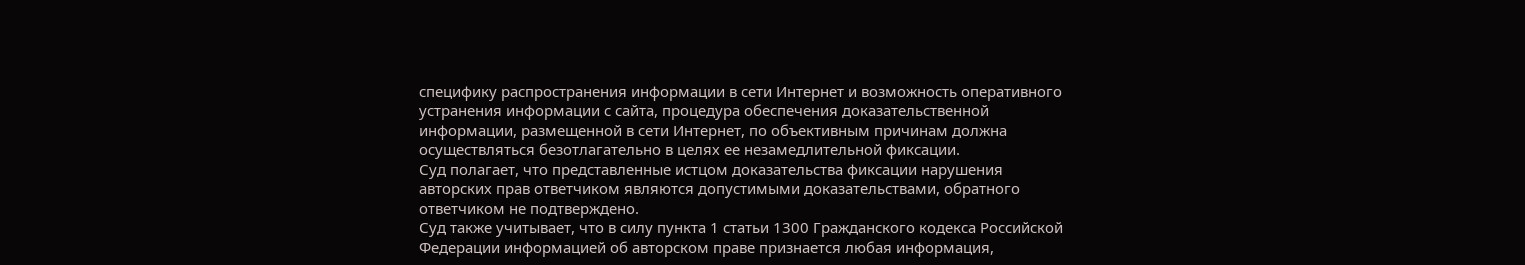специфику распространения информации в сети Интернет и возможность оперативного устранения информации с сайта, процедура обеспечения доказательственной информации, размещенной в сети Интернет, по объективным причинам должна осуществляться безотлагательно в целях ее незамедлительной фиксации.
Суд полагает, что представленные истцом доказательства фиксации нарушения авторских прав ответчиком являются допустимыми доказательствами, обратного ответчиком не подтверждено.
Суд также учитывает, что в силу пункта 1 статьи 1300 Гражданского кодекса Российской Федерации информацией об авторском праве признается любая информация,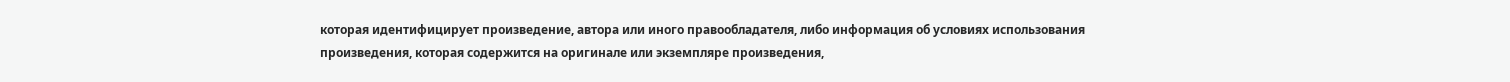которая идентифицирует произведение, автора или иного правообладателя, либо информация об условиях использования произведения, которая содержится на оригинале или экземпляре произведения,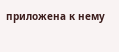приложена к нему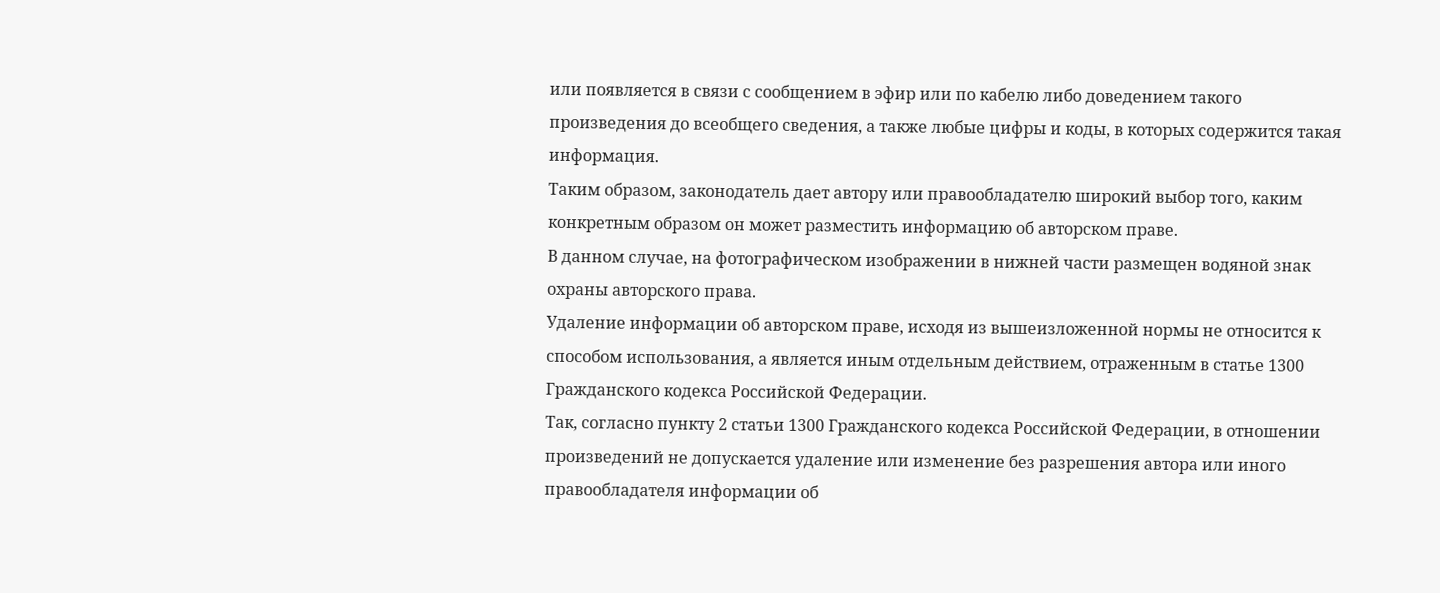или появляется в связи с сообщением в эфир или по кабелю либо доведением такого произведения до всеобщего сведения, а также любые цифры и коды, в которых содержится такая информация.
Таким образом, законодатель дает автору или правообладателю широкий выбор того, каким конкретным образом он может разместить информацию об авторском праве.
В данном случае, на фотографическом изображении в нижней части размещен водяной знак охраны авторского права.
Удаление информации об авторском праве, исходя из вышеизложенной нормы не относится к способом использования, а является иным отдельным действием, отраженным в статье 1300 Гражданского кодекса Российской Федерации.
Так, согласно пункту 2 статьи 1300 Гражданского кодекса Российской Федерации, в отношении произведений не допускается удаление или изменение без разрешения автора или иного правообладателя информации об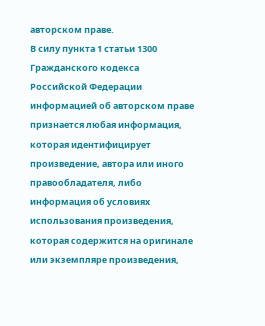авторском праве.
В силу пункта 1 статьи 1300 Гражданского кодекса Российской Федерации информацией об авторском праве признается любая информация, которая идентифицирует произведение, автора или иного правообладателя, либо информация об условиях использования произведения, которая содержится на оригинале или экземпляре произведения,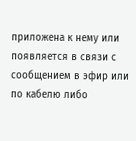приложена к нему или появляется в связи с сообщением в эфир или по кабелю либо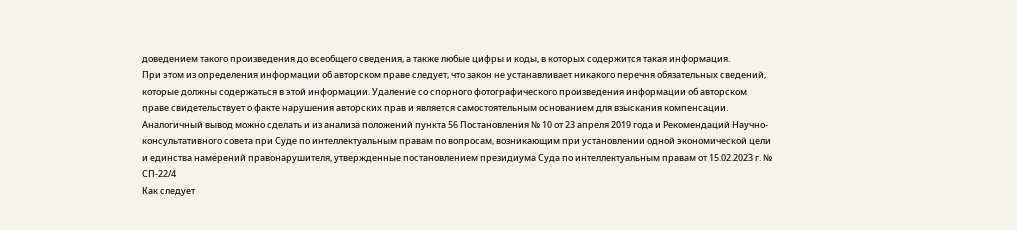доведением такого произведения до всеобщего сведения, а также любые цифры и коды, в которых содержится такая информация.
При этом из определения информации об авторском праве следует, что закон не устанавливает никакого перечня обязательных сведений, которые должны содержаться в этой информации. Удаление со спорного фотографического произведения информации об авторском праве свидетельствует о факте нарушения авторских прав и является самостоятельным основанием для взыскания компенсации.
Аналогичный вывод можно сделать и из анализа положений пункта 56 Постановления № 10 от 23 апреля 2019 года и Рекомендаций Научно-консультативного совета при Суде по интеллектуальным правам по вопросам, возникающим при установлении одной экономической цели и единства намерений правонарушителя, утвержденные постановлением президиума Суда по интеллектуальным правам от 15.02.2023 г. № СП-22/4
Как следует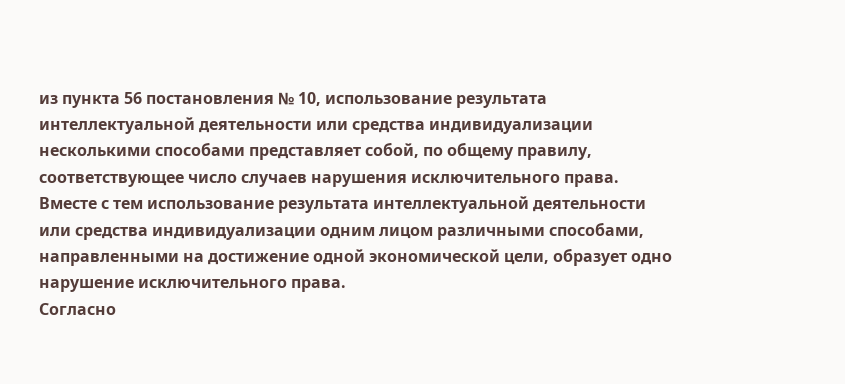из пункта 56 постановления № 10, использование результата интеллектуальной деятельности или средства индивидуализации несколькими способами представляет собой, по общему правилу, соответствующее число случаев нарушения исключительного права.
Вместе с тем использование результата интеллектуальной деятельности или средства индивидуализации одним лицом различными способами, направленными на достижение одной экономической цели, образует одно нарушение исключительного права.
Согласно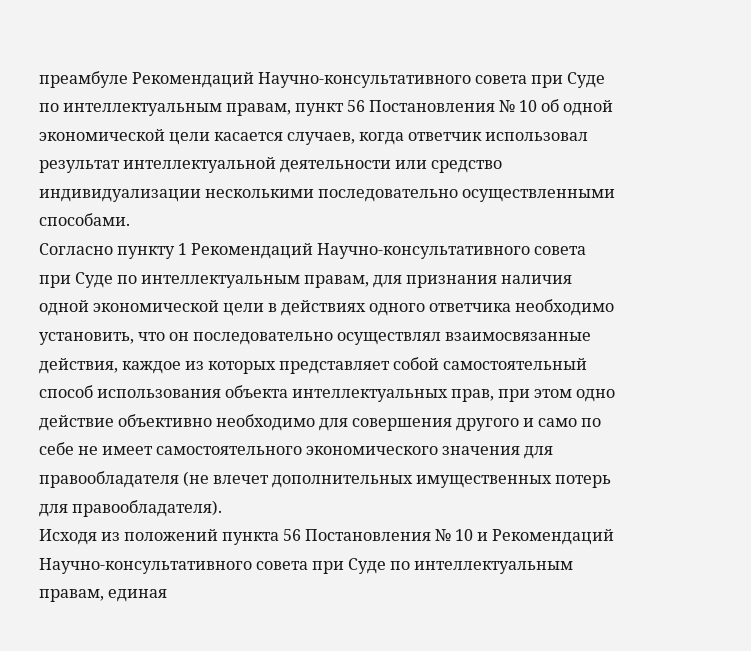преамбуле Рекомендаций Научно-консультативного совета при Суде по интеллектуальным правам, пункт 56 Постановления № 10 об одной экономической цели касается случаев, когда ответчик использовал результат интеллектуальной деятельности или средство индивидуализации несколькими последовательно осуществленными способами.
Согласно пункту 1 Рекомендаций Научно-консультативного совета при Суде по интеллектуальным правам, для признания наличия одной экономической цели в действиях одного ответчика необходимо установить, что он последовательно осуществлял взаимосвязанные действия, каждое из которых представляет собой самостоятельный способ использования объекта интеллектуальных прав, при этом одно действие объективно необходимо для совершения другого и само по себе не имеет самостоятельного экономического значения для правообладателя (не влечет дополнительных имущественных потерь для правообладателя).
Исходя из положений пункта 56 Постановления № 10 и Рекомендаций Научно-консультативного совета при Суде по интеллектуальным правам, единая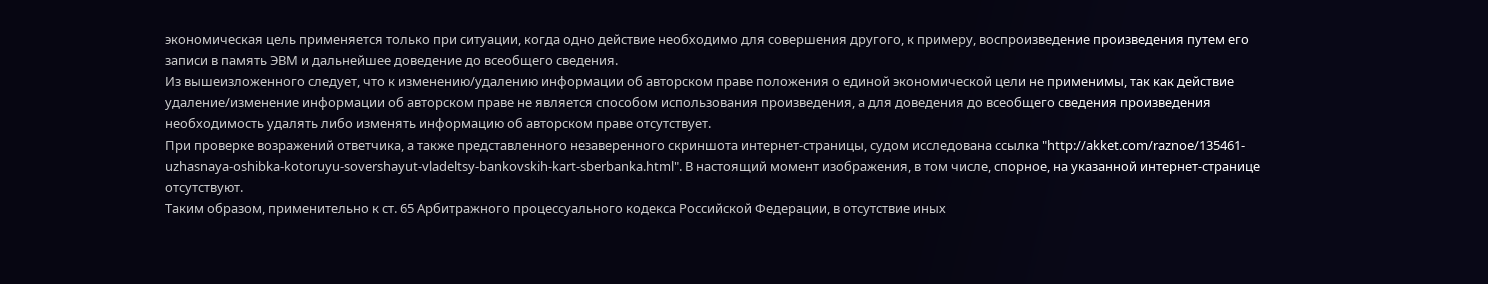экономическая цель применяется только при ситуации, когда одно действие необходимо для совершения другого, к примеру, воспроизведение произведения путем его записи в память ЭВМ и дальнейшее доведение до всеобщего сведения.
Из вышеизложенного следует, что к изменению/удалению информации об авторском праве положения о единой экономической цели не применимы, так как действие удаление/изменение информации об авторском праве не является способом использования произведения, а для доведения до всеобщего сведения произведения необходимость удалять либо изменять информацию об авторском праве отсутствует.
При проверке возражений ответчика, а также представленного незаверенного скриншота интернет-страницы, судом исследована ссылка "http://akket.com/raznoe/135461-uzhasnaya-oshibka-kotoruyu-sovershayut-vladeltsy-bankovskih-kart-sberbanka.html". В настоящий момент изображения, в том числе, спорное, на указанной интернет-странице отсутствуют.
Таким образом, применительно к ст. 65 Арбитражного процессуального кодекса Российской Федерации, в отсутствие иных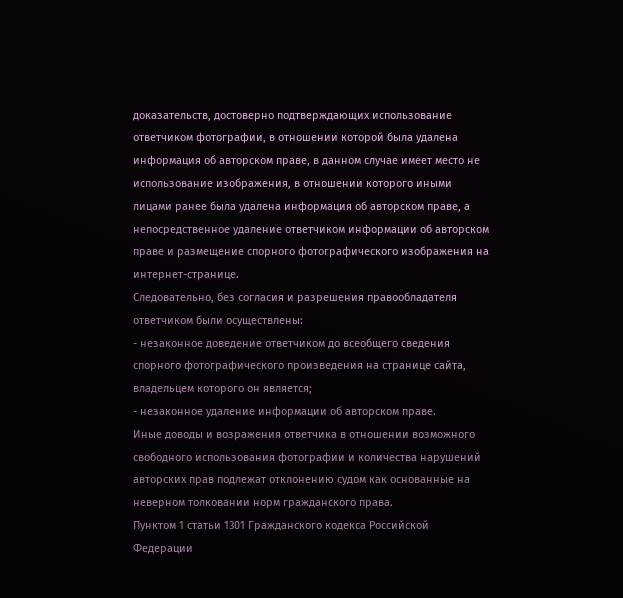доказательств, достоверно подтверждающих использование ответчиком фотографии, в отношении которой была удалена информация об авторском праве, в данном случае имеет место не использование изображения, в отношении которого иными лицами ранее была удалена информация об авторском праве, а непосредственное удаление ответчиком информации об авторском праве и размещение спорного фотографического изображения на интернет-странице.
Следовательно, без согласия и разрешения правообладателя ответчиком были осуществлены:
- незаконное доведение ответчиком до всеобщего сведения спорного фотографического произведения на странице сайта, владельцем которого он является;
- незаконное удаление информации об авторском праве.
Иные доводы и возражения ответчика в отношении возможного свободного использования фотографии и количества нарушений авторских прав подлежат отклонению судом как основанные на неверном толковании норм гражданского права.
Пунктом 1 статьи 1301 Гражданского кодекса Российской Федерации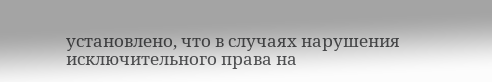установлено, что в случаях нарушения исключительного права на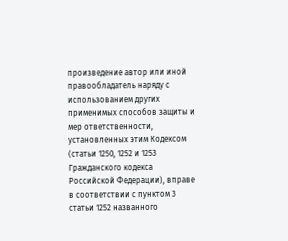произведение автор или иной правообладатель наряду с использованием других применимых способов защиты и мер ответственности, установленных этим Кодексом (статьи 1250, 1252 и 1253 Гражданского кодекса Российской Федерации), вправе в соответствии с пунктом 3 статьи 1252 названного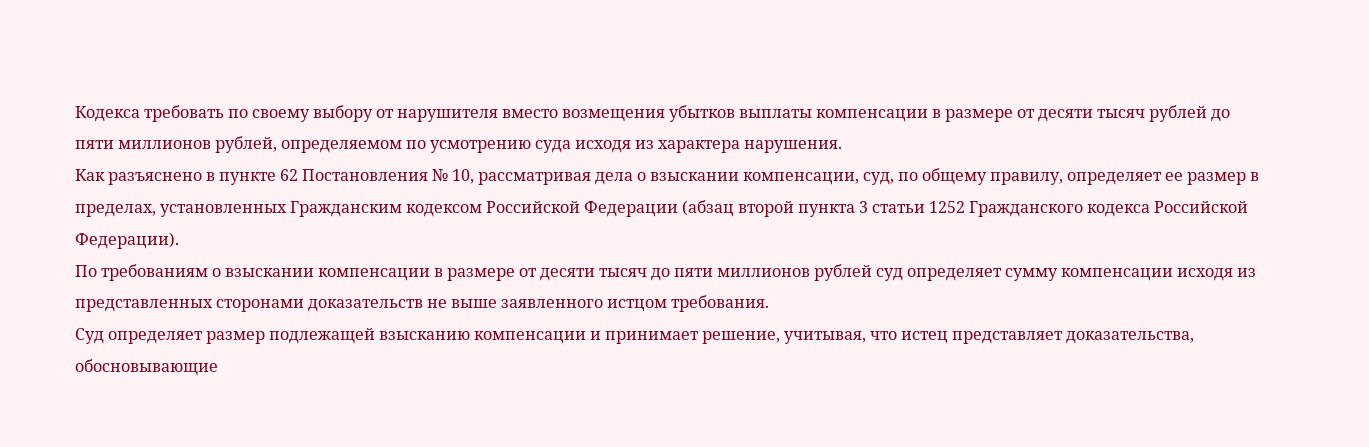Кодекса требовать по своему выбору от нарушителя вместо возмещения убытков выплаты компенсации в размере от десяти тысяч рублей до пяти миллионов рублей, определяемом по усмотрению суда исходя из характера нарушения.
Как разъяснено в пункте 62 Постановления № 10, рассматривая дела о взыскании компенсации, суд, по общему правилу, определяет ее размер в пределах, установленных Гражданским кодексом Российской Федерации (абзац второй пункта 3 статьи 1252 Гражданского кодекса Российской Федерации).
По требованиям о взыскании компенсации в размере от десяти тысяч до пяти миллионов рублей суд определяет сумму компенсации исходя из представленных сторонами доказательств не выше заявленного истцом требования.
Суд определяет размер подлежащей взысканию компенсации и принимает решение, учитывая, что истец представляет доказательства, обосновывающие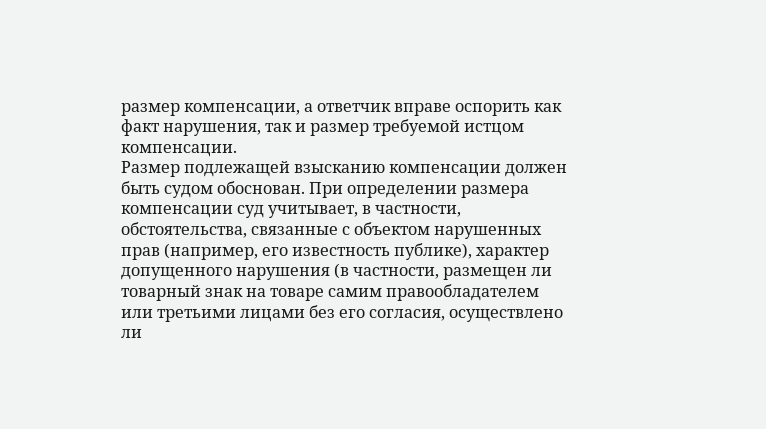размер компенсации, а ответчик вправе оспорить как факт нарушения, так и размер требуемой истцом компенсации.
Размер подлежащей взысканию компенсации должен быть судом обоснован. При определении размера компенсации суд учитывает, в частности, обстоятельства, связанные с объектом нарушенных прав (например, его известность публике), характер допущенного нарушения (в частности, размещен ли товарный знак на товаре самим правообладателем или третьими лицами без его согласия, осуществлено ли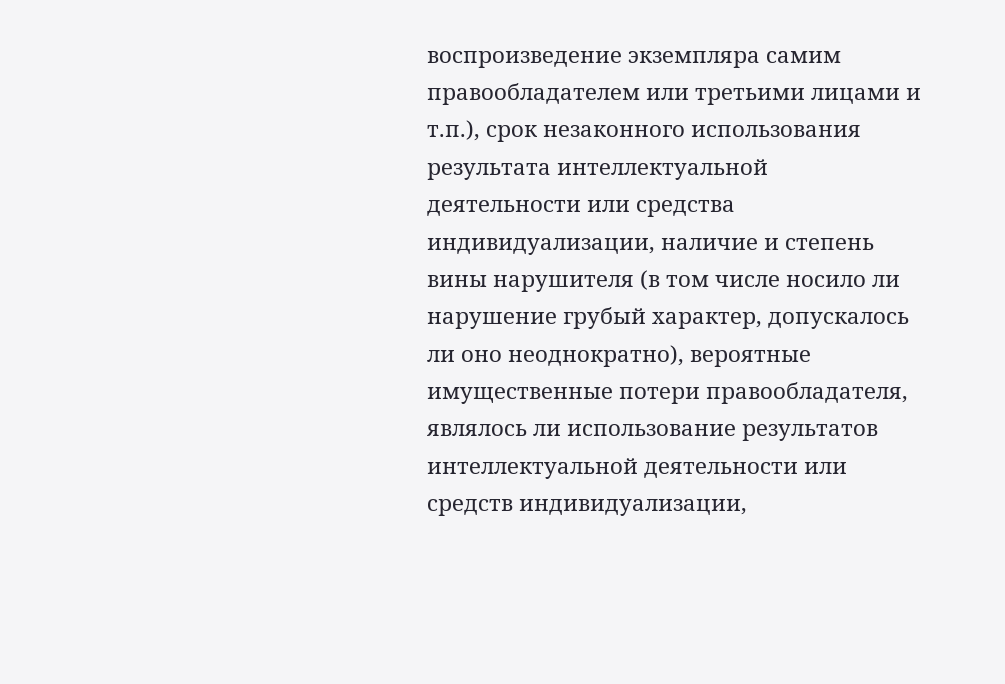воспроизведение экземпляра самим правообладателем или третьими лицами и т.п.), срок незаконного использования результата интеллектуальной деятельности или средства индивидуализации, наличие и степень вины нарушителя (в том числе носило ли нарушение грубый характер, допускалось ли оно неоднократно), вероятные имущественные потери правообладателя, являлось ли использование результатов интеллектуальной деятельности или средств индивидуализации,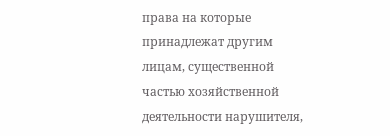права на которые принадлежат другим лицам, существенной частью хозяйственной деятельности нарушителя,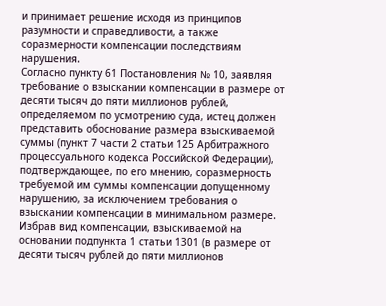и принимает решение исходя из принципов разумности и справедливости, а также соразмерности компенсации последствиям нарушения.
Согласно пункту 61 Постановления № 10, заявляя требование о взыскании компенсации в размере от десяти тысяч до пяти миллионов рублей, определяемом по усмотрению суда, истец должен представить обоснование размера взыскиваемой суммы (пункт 7 части 2 статьи 125 Арбитражного процессуального кодекса Российской Федерации), подтверждающее, по его мнению, соразмерность требуемой им суммы компенсации допущенному нарушению, за исключением требования о взыскании компенсации в минимальном размере.
Избрав вид компенсации, взыскиваемой на основании подпункта 1 статьи 1301 (в размере от десяти тысяч рублей до пяти миллионов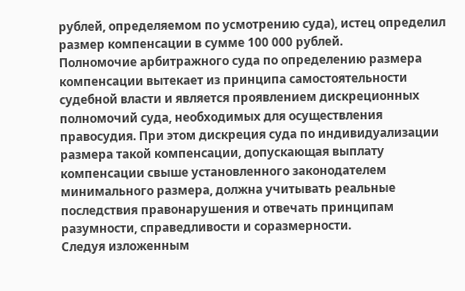рублей, определяемом по усмотрению суда), истец определил размер компенсации в сумме 100 000 рублей.
Полномочие арбитражного суда по определению размера компенсации вытекает из принципа самостоятельности судебной власти и является проявлением дискреционных полномочий суда, необходимых для осуществления правосудия. При этом дискреция суда по индивидуализации размера такой компенсации, допускающая выплату компенсации свыше установленного законодателем минимального размера, должна учитывать реальные последствия правонарушения и отвечать принципам разумности, справедливости и соразмерности.
Следуя изложенным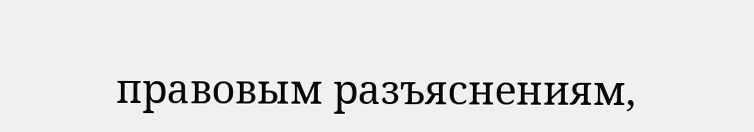правовым разъяснениям,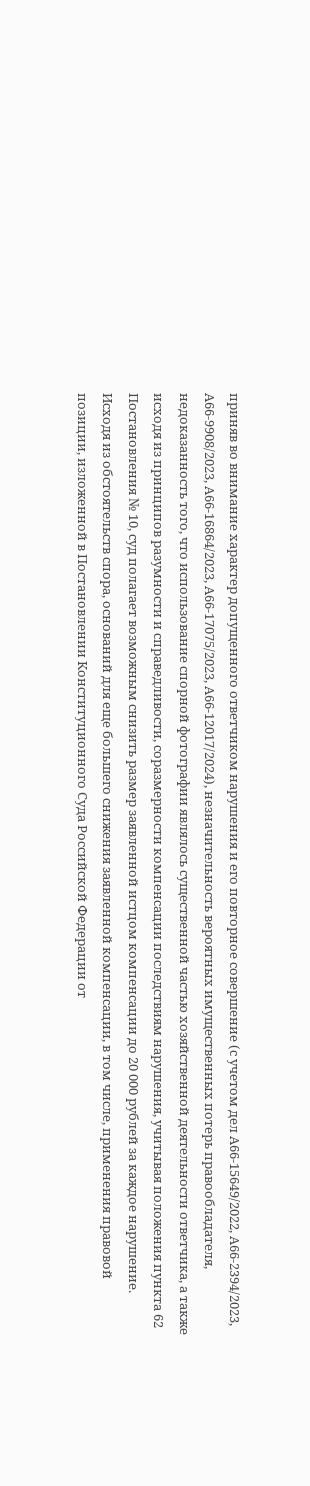приняв во внимание характер допущенного ответчиком нарушения и его повторное совершение (с учетом дел А66-15649/2022, А66-2394/2023, А66-9908/2023, А66-16864/2023, А66-17075/2023, А66-12017/2024), незначительность вероятных имущественных потерь правообладателя, недоказанность того, что использование спорной фотографии являлось существенной частью хозяйственной деятельности ответчика, а также исходя из принципов разумности и справедливости, соразмерности компенсации последствиям нарушения, учитывая положения пункта 62 Постановления № 10, суд полагает возможным снизить размер заявленной истцом компенсации до 20 000 рублей за каждое нарушение.
Исходя из обстоятельств спора, оснований для еще большего снижения заявленной компенсации, в том числе, применения правовой позиции, изложенной в Постановлении Конституционного Суда Российской Федерации от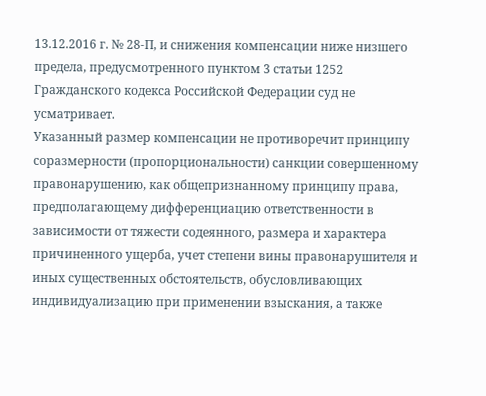13.12.2016 г. № 28-П, и снижения компенсации ниже низшего предела, предусмотренного пунктом 3 статьи 1252 Гражданского кодекса Российской Федерации суд не усматривает.
Указанный размер компенсации не противоречит принципу соразмерности (пропорциональности) санкции совершенному правонарушению, как общепризнанному принципу права, предполагающему дифференциацию ответственности в зависимости от тяжести содеянного, размера и характера причиненного ущерба, учет степени вины правонарушителя и иных существенных обстоятельств, обусловливающих индивидуализацию при применении взыскания, а также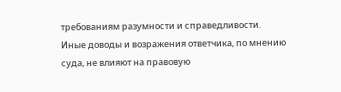требованиям разумности и справедливости.
Иные доводы и возражения ответчика, по мнению суда, не влияют на правовую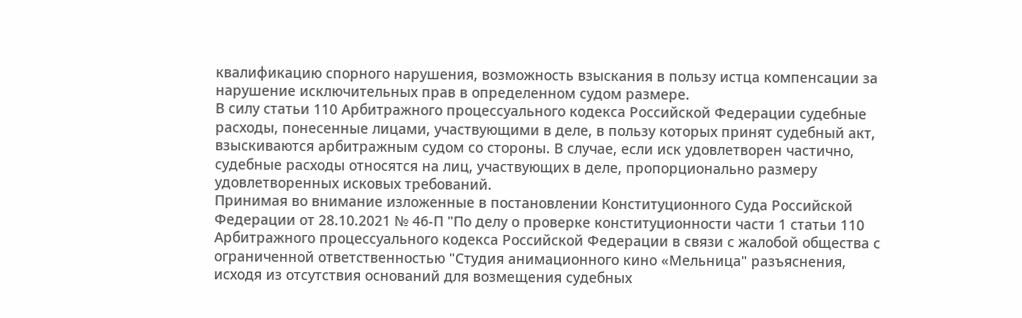квалификацию спорного нарушения, возможность взыскания в пользу истца компенсации за нарушение исключительных прав в определенном судом размере.
В силу статьи 110 Арбитражного процессуального кодекса Российской Федерации судебные расходы, понесенные лицами, участвующими в деле, в пользу которых принят судебный акт, взыскиваются арбитражным судом со стороны. В случае, если иск удовлетворен частично, судебные расходы относятся на лиц, участвующих в деле, пропорционально размеру удовлетворенных исковых требований.
Принимая во внимание изложенные в постановлении Конституционного Суда Российской Федерации от 28.10.2021 № 46-П "По делу о проверке конституционности части 1 статьи 110 Арбитражного процессуального кодекса Российской Федерации в связи с жалобой общества с ограниченной ответственностью "Студия анимационного кино «Мельница" разъяснения, исходя из отсутствия оснований для возмещения судебных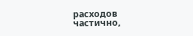расходов частично,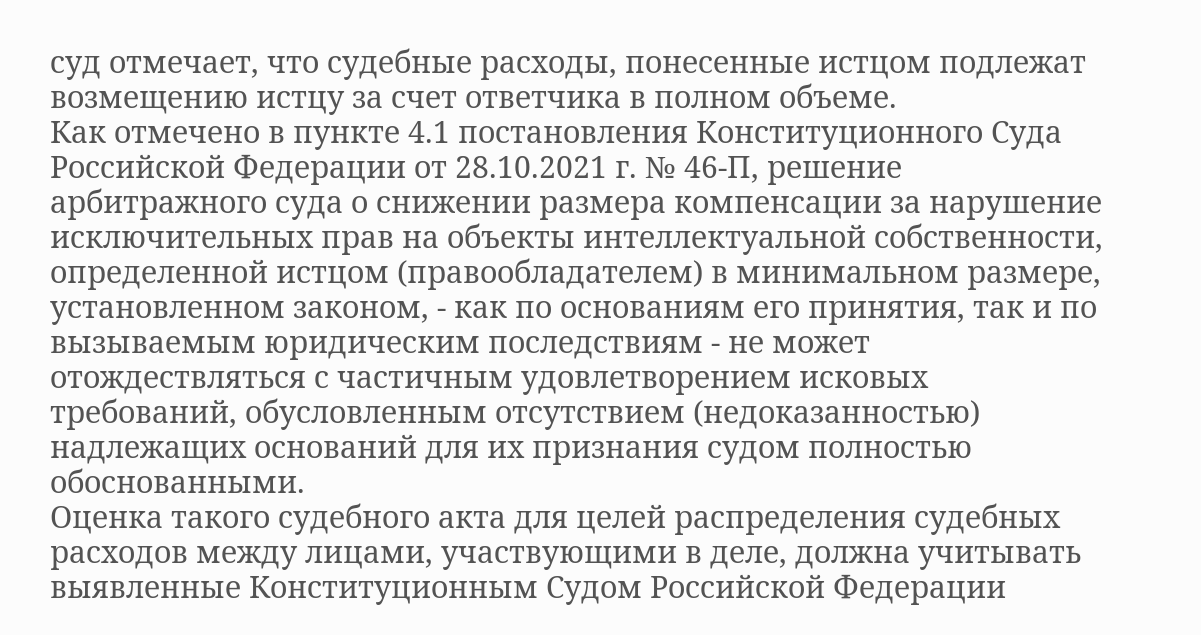суд отмечает, что судебные расходы, понесенные истцом подлежат возмещению истцу за счет ответчика в полном объеме.
Как отмечено в пункте 4.1 постановления Конституционного Суда Российской Федерации от 28.10.2021 г. № 46-П, решение арбитражного суда о снижении размера компенсации за нарушение исключительных прав на объекты интеллектуальной собственности, определенной истцом (правообладателем) в минимальном размере, установленном законом, - как по основаниям его принятия, так и по вызываемым юридическим последствиям - не может отождествляться с частичным удовлетворением исковых требований, обусловленным отсутствием (недоказанностью) надлежащих оснований для их признания судом полностью обоснованными.
Оценка такого судебного акта для целей распределения судебных расходов между лицами, участвующими в деле, должна учитывать выявленные Конституционным Судом Российской Федерации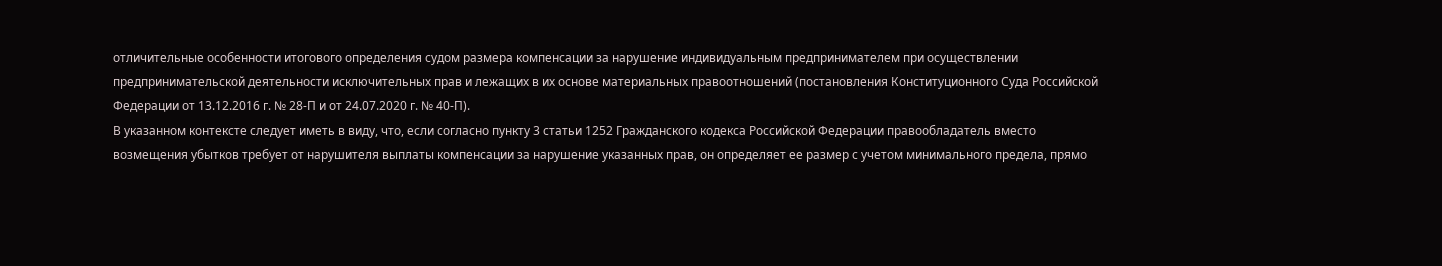отличительные особенности итогового определения судом размера компенсации за нарушение индивидуальным предпринимателем при осуществлении предпринимательской деятельности исключительных прав и лежащих в их основе материальных правоотношений (постановления Конституционного Суда Российской Федерации от 13.12.2016 г. № 28-П и от 24.07.2020 г. № 40-П).
В указанном контексте следует иметь в виду, что, если согласно пункту 3 статьи 1252 Гражданского кодекса Российской Федерации правообладатель вместо возмещения убытков требует от нарушителя выплаты компенсации за нарушение указанных прав, он определяет ее размер с учетом минимального предела, прямо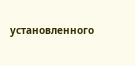установленного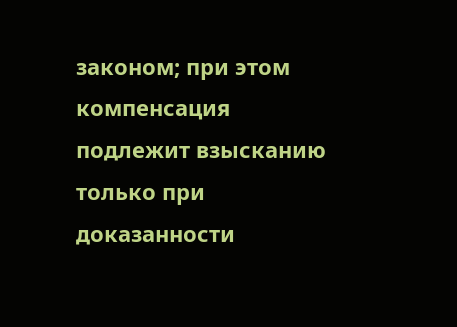законом; при этом компенсация подлежит взысканию только при доказанности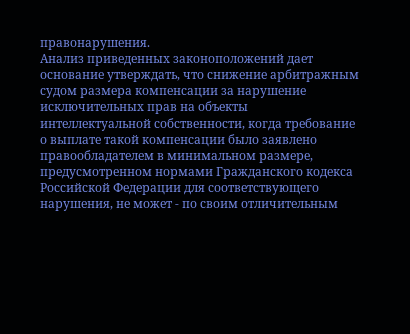правонарушения.
Анализ приведенных законоположений дает основание утверждать, что снижение арбитражным судом размера компенсации за нарушение исключительных прав на объекты интеллектуальной собственности, когда требование о выплате такой компенсации было заявлено правообладателем в минимальном размере, предусмотренном нормами Гражданского кодекса Российской Федерации для соответствующего нарушения, не может - по своим отличительным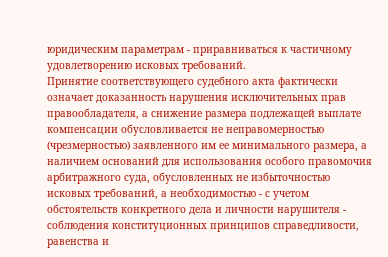юридическим параметрам - приравниваться к частичному удовлетворению исковых требований.
Принятие соответствующего судебного акта фактически означает доказанность нарушения исключительных прав правообладателя, а снижение размера подлежащей выплате компенсации обусловливается не неправомерностью (чрезмерностью) заявленного им ее минимального размера, а наличием оснований для использования особого правомочия арбитражного суда, обусловленных не избыточностью исковых требований, а необходимостью - с учетом обстоятельств конкретного дела и личности нарушителя - соблюдения конституционных принципов справедливости, равенства и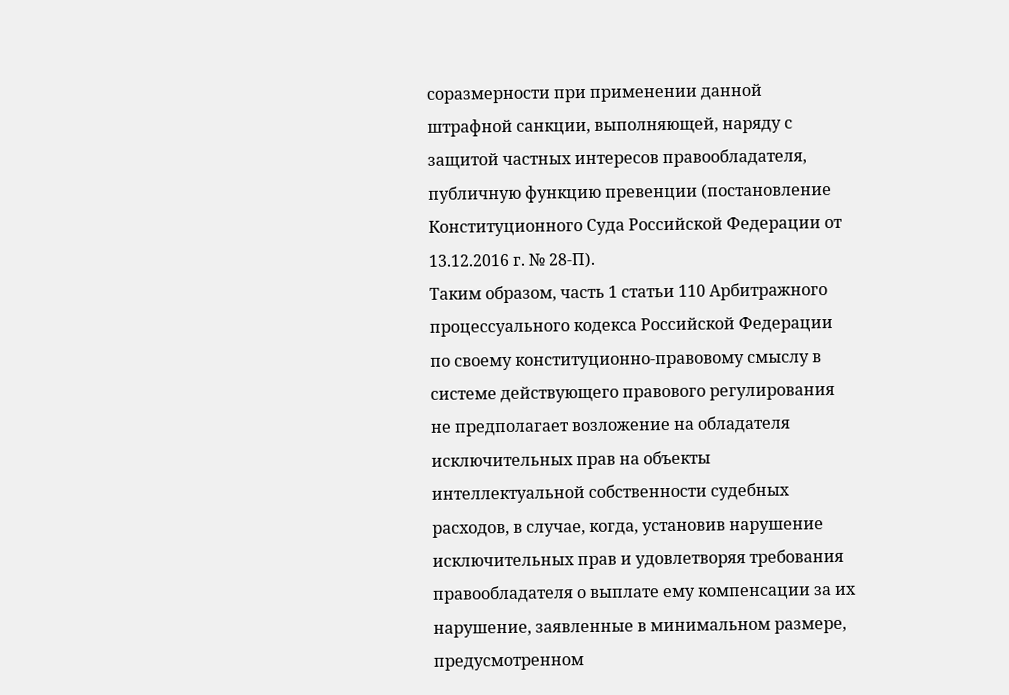соразмерности при применении данной штрафной санкции, выполняющей, наряду с защитой частных интересов правообладателя, публичную функцию превенции (постановление Конституционного Суда Российской Федерации от 13.12.2016 г. № 28-П).
Таким образом, часть 1 статьи 110 Арбитражного процессуального кодекса Российской Федерации по своему конституционно-правовому смыслу в системе действующего правового регулирования не предполагает возложение на обладателя исключительных прав на объекты интеллектуальной собственности судебных расходов, в случае, когда, установив нарушение исключительных прав и удовлетворяя требования правообладателя о выплате ему компенсации за их нарушение, заявленные в минимальном размере, предусмотренном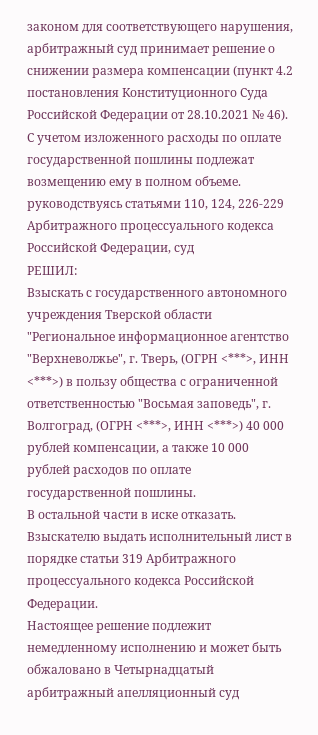законом для соответствующего нарушения, арбитражный суд принимает решение о снижении размера компенсации (пункт 4.2 постановления Конституционного Суда Российской Федерации от 28.10.2021 № 46).
С учетом изложенного расходы по оплате государственной пошлины подлежат возмещению ему в полном объеме.
руководствуясь статьями 110, 124, 226-229 Арбитражного процессуального кодекса Российской Федерации, суд
РЕШИЛ:
Взыскать с государственного автономного учреждения Тверской области "Региональное информационное агентство "Верхневолжье", г. Тверь, (ОГРН <***>, ИНН <***>) в пользу общества с ограниченной ответственностью "Восьмая заповедь", г. Волгоград, (ОГРН <***>, ИНН <***>) 40 000 рублей компенсации, а также 10 000 рублей расходов по оплате государственной пошлины.
В остальной части в иске отказать.
Взыскателю выдать исполнительный лист в порядке статьи 319 Арбитражного процессуального кодекса Российской Федерации.
Настоящее решение подлежит немедленному исполнению и может быть обжаловано в Четырнадцатый арбитражный апелляционный суд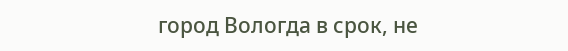город Вологда в срок, не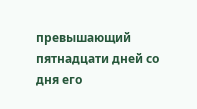превышающий пятнадцати дней со дня его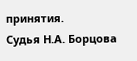принятия.
Судья Н.А. Борцова